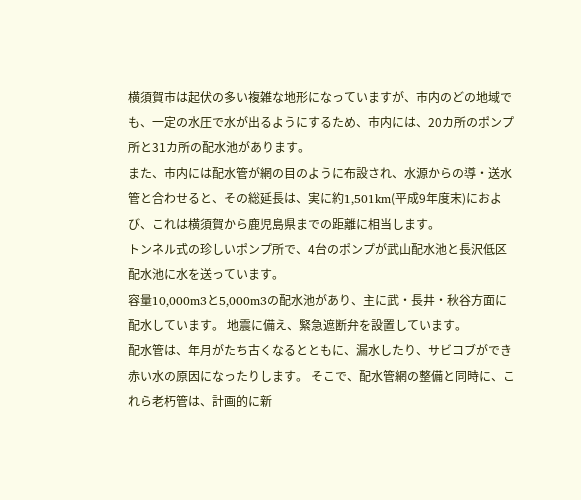横須賀市は起伏の多い複雑な地形になっていますが、市内のどの地域でも、一定の水圧で水が出るようにするため、市内には、20カ所のポンプ所と31カ所の配水池があります。
また、市内には配水管が網の目のように布設され、水源からの導・送水管と合わせると、その総延長は、実に約1,501km(平成9年度末)におよび、これは横須賀から鹿児島県までの距離に相当します。
トンネル式の珍しいポンプ所で、4台のポンプが武山配水池と長沢低区配水池に水を送っています。
容量10,000m3と5,000m3の配水池があり、主に武・長井・秋谷方面に配水しています。 地震に備え、緊急遮断弁を設置しています。
配水管は、年月がたち古くなるとともに、漏水したり、サビコブができ赤い水の原因になったりします。 そこで、配水管網の整備と同時に、これら老朽管は、計画的に新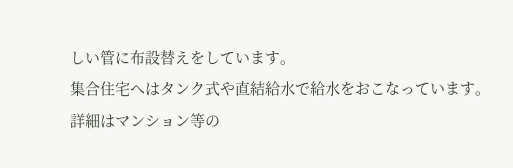しい管に布設替えをしています。
集合住宅へはタンク式や直結給水で給水をおこなっています。
詳細はマンション等の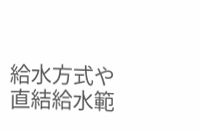給水方式や直結給水範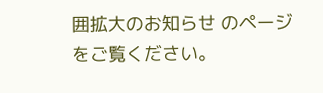囲拡大のお知らせ のページをご覧ください。